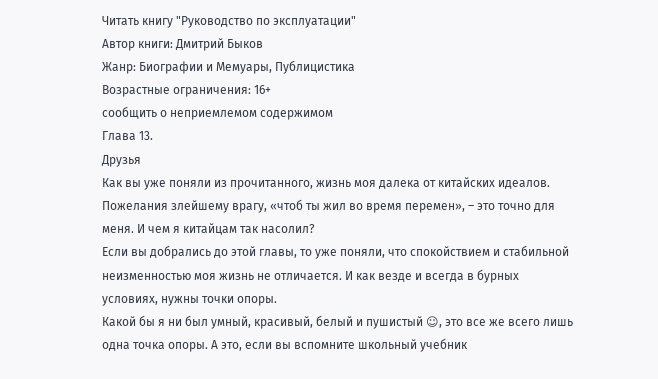Читать книгу "Руководство по эксплуатации"
Автор книги: Дмитрий Быков
Жанр: Биографии и Мемуары, Публицистика
Возрастные ограничения: 16+
сообщить о неприемлемом содержимом
Глава 13.
Друзья
Как вы уже поняли из прочитанного, жизнь моя далека от китайских идеалов. Пожелания злейшему врагу, «чтоб ты жил во время перемен», – это точно для меня. И чем я китайцам так насолил?
Если вы добрались до этой главы, то уже поняли, что спокойствием и стабильной неизменностью моя жизнь не отличается. И как везде и всегда в бурных условиях, нужны точки опоры.
Какой бы я ни был умный, красивый, белый и пушистый ☺, это все же всего лишь одна точка опоры. А это, если вы вспомните школьный учебник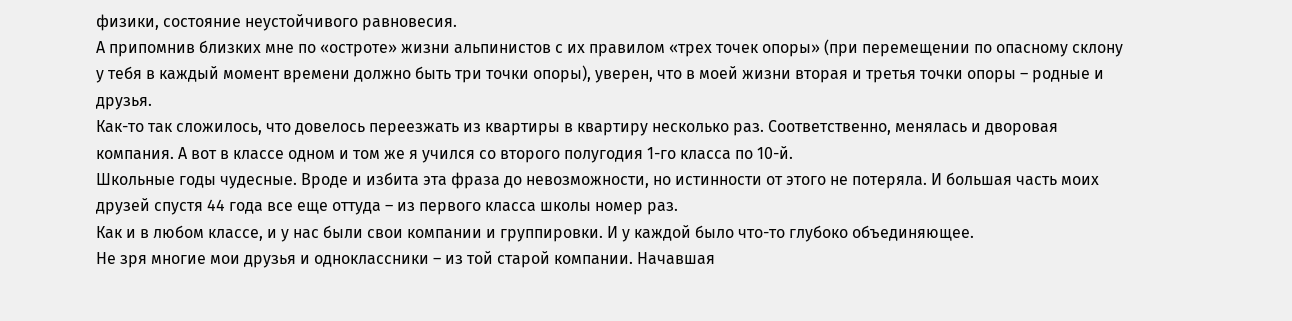физики, состояние неустойчивого равновесия.
А припомнив близких мне по «остроте» жизни альпинистов с их правилом «трех точек опоры» (при перемещении по опасному склону у тебя в каждый момент времени должно быть три точки опоры), уверен, что в моей жизни вторая и третья точки опоры – родные и друзья.
Как-то так сложилось, что довелось переезжать из квартиры в квартиру несколько раз. Соответственно, менялась и дворовая компания. А вот в классе одном и том же я учился со второго полугодия 1-го класса по 10-й.
Школьные годы чудесные. Вроде и избита эта фраза до невозможности, но истинности от этого не потеряла. И большая часть моих друзей спустя 44 года все еще оттуда – из первого класса школы номер раз.
Как и в любом классе, и у нас были свои компании и группировки. И у каждой было что-то глубоко объединяющее.
Не зря многие мои друзья и одноклассники – из той старой компании. Начавшая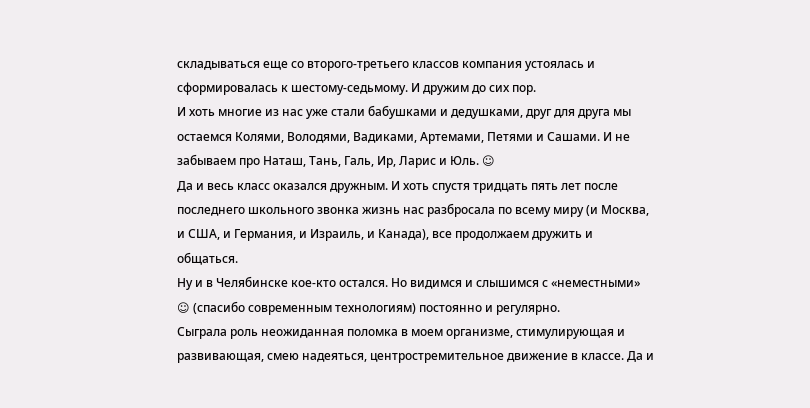складываться еще со второго-третьего классов компания устоялась и сформировалась к шестому-седьмому. И дружим до сих пор.
И хоть многие из нас уже стали бабушками и дедушками, друг для друга мы остаемся Колями, Володями, Вадиками, Артемами, Петями и Сашами. И не забываем про Наташ, Тань, Галь, Ир, Ларис и Юль. ☺
Да и весь класс оказался дружным. И хоть спустя тридцать пять лет после последнего школьного звонка жизнь нас разбросала по всему миру (и Москва, и США, и Германия, и Израиль, и Канада), все продолжаем дружить и общаться.
Ну и в Челябинске кое-кто остался. Но видимся и слышимся с «неместными» ☺ (спасибо современным технологиям) постоянно и регулярно.
Сыграла роль неожиданная поломка в моем организме, стимулирующая и развивающая, смею надеяться, центростремительное движение в классе. Да и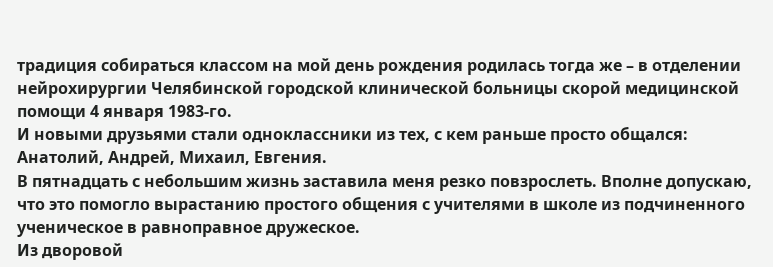традиция собираться классом на мой день рождения родилась тогда же – в отделении нейрохирургии Челябинской городской клинической больницы скорой медицинской помощи 4 января 1983-го.
И новыми друзьями стали одноклассники из тех, с кем раньше просто общался: Анатолий, Андрей, Михаил, Евгения.
В пятнадцать с небольшим жизнь заставила меня резко повзрослеть. Вполне допускаю, что это помогло вырастанию простого общения с учителями в школе из подчиненного ученическое в равноправное дружеское.
Из дворовой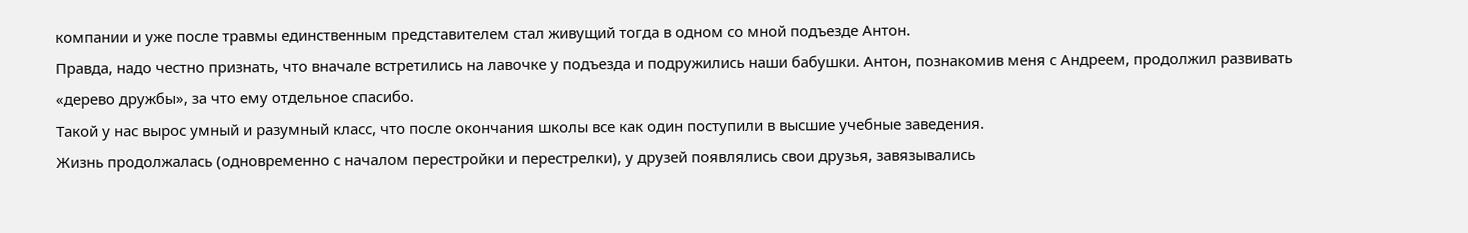компании и уже после травмы единственным представителем стал живущий тогда в одном со мной подъезде Антон.
Правда, надо честно признать, что вначале встретились на лавочке у подъезда и подружились наши бабушки. Антон, познакомив меня с Андреем, продолжил развивать «дерево дружбы», за что ему отдельное спасибо.
Такой у нас вырос умный и разумный класс, что после окончания школы все как один поступили в высшие учебные заведения.
Жизнь продолжалась (одновременно с началом перестройки и перестрелки), у друзей появлялись свои друзья, завязывались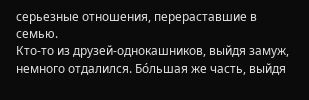серьезные отношения, перераставшие в семью.
Кто-то из друзей-однокашников, выйдя замуж, немного отдалился. Бо́льшая же часть, выйдя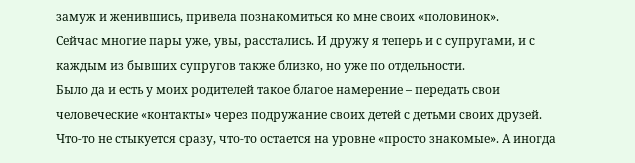замуж и женившись, привела познакомиться ко мне своих «половинок».
Сейчас многие пары уже, увы, расстались. И дружу я теперь и с супругами, и с каждым из бывших супругов также близко, но уже по отдельности.
Было да и есть у моих родителей такое благое намерение – передать свои человеческие «контакты» через подружание своих детей с детьми своих друзей. Что-то не стыкуется сразу, что-то остается на уровне «просто знакомые». А иногда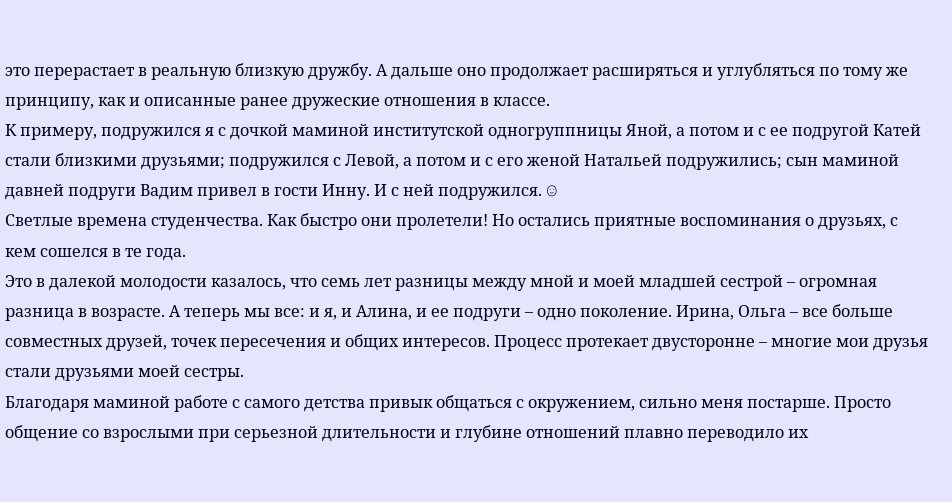это перерастает в реальную близкую дружбу. А дальше оно продолжает расширяться и углубляться по тому же принципу, как и описанные ранее дружеские отношения в классе.
К примеру, подружился я с дочкой маминой институтской одногруппницы Яной, а потом и с ее подругой Катей стали близкими друзьями; подружился с Левой, а потом и с его женой Натальей подружились; сын маминой давней подруги Вадим привел в гости Инну. И с ней подружился. ☺
Светлые времена студенчества. Как быстро они пролетели! Но остались приятные воспоминания о друзьях, с кем сошелся в те года.
Это в далекой молодости казалось, что семь лет разницы между мной и моей младшей сестрой – огромная разница в возрасте. А теперь мы все: и я, и Алина, и ее подруги – одно поколение. Ирина, Ольга – все больше совместных друзей, точек пересечения и общих интересов. Процесс протекает двусторонне – многие мои друзья стали друзьями моей сестры.
Благодаря маминой работе с самого детства привык общаться с окружением, сильно меня постарше. Просто общение со взрослыми при серьезной длительности и глубине отношений плавно переводило их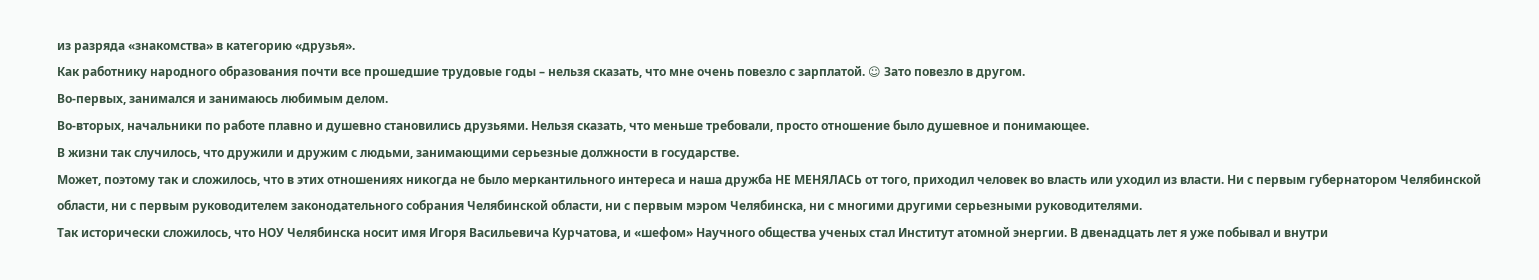из разряда «знакомства» в категорию «друзья».
Как работнику народного образования почти все прошедшие трудовые годы – нельзя сказать, что мне очень повезло с зарплатой. ☺ Зато повезло в другом.
Во-первых, занимался и занимаюсь любимым делом.
Во-вторых, начальники по работе плавно и душевно становились друзьями. Нельзя сказать, что меньше требовали, просто отношение было душевное и понимающее.
В жизни так случилось, что дружили и дружим с людьми, занимающими серьезные должности в государстве.
Может, поэтому так и сложилось, что в этих отношениях никогда не было меркантильного интереса и наша дружба НЕ МЕНЯЛАСЬ от того, приходил человек во власть или уходил из власти. Ни с первым губернатором Челябинской области, ни с первым руководителем законодательного собрания Челябинской области, ни с первым мэром Челябинска, ни с многими другими серьезными руководителями.
Так исторически сложилось, что НОУ Челябинска носит имя Игоря Васильевича Курчатова, и «шефом» Научного общества ученых стал Институт атомной энергии. В двенадцать лет я уже побывал и внутри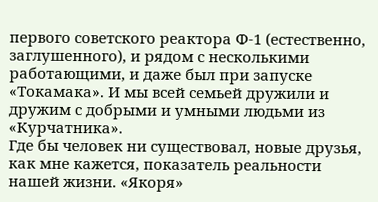первого советского реактора Ф-1 (естественно, заглушенного), и рядом с несколькими работающими, и даже был при запуске «Токамака». И мы всей семьей дружили и дружим с добрыми и умными людьми из «Курчатника».
Где бы человек ни существовал, новые друзья, как мне кажется, показатель реальности нашей жизни. «Якоря»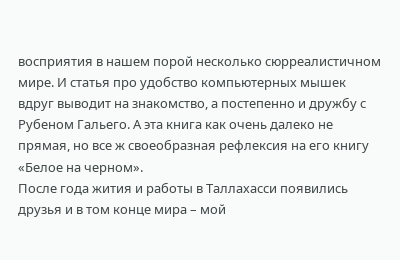восприятия в нашем порой несколько сюрреалистичном мире. И статья про удобство компьютерных мышек вдруг выводит на знакомство, а постепенно и дружбу с Рубеном Гальего. А эта книга как очень далеко не прямая, но все ж своеобразная рефлексия на его книгу «Белое на черном».
После года жития и работы в Таллахасси появились друзья и в том конце мира – мой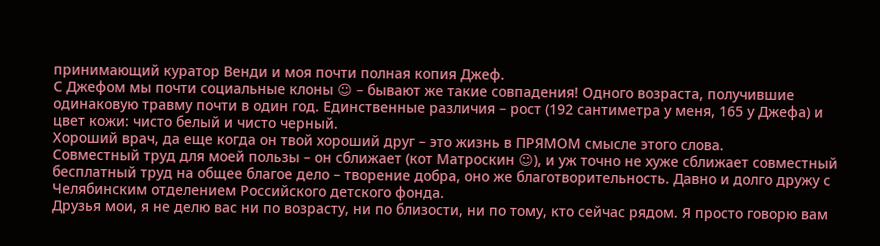принимающий куратор Венди и моя почти полная копия Джеф.
С Джефом мы почти социальные клоны ☺ – бывают же такие совпадения! Одного возраста, получившие одинаковую травму почти в один год. Единственные различия – рост (192 сантиметра у меня, 165 у Джефа) и цвет кожи: чисто белый и чисто черный.
Хороший врач, да еще когда он твой хороший друг – это жизнь в ПРЯМОМ смысле этого слова.
Совместный труд для моей пользы – он сближает (кот Матроскин ☺), и уж точно не хуже сближает совместный бесплатный труд на общее благое дело – творение добра, оно же благотворительность. Давно и долго дружу с Челябинским отделением Российского детского фонда.
Друзья мои, я не делю вас ни по возрасту, ни по близости, ни по тому, кто сейчас рядом. Я просто говорю вам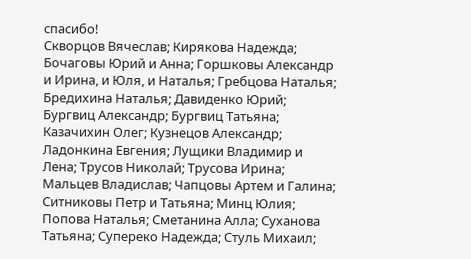спасибо!
Скворцов Вячеслав; Кирякова Надежда; Бочаговы Юрий и Анна; Горшковы Александр и Ирина, и Юля, и Наталья; Гребцова Наталья; Бредихина Наталья; Давиденко Юрий; Бургвиц Александр; Бургвиц Татьяна; Казачихин Олег; Кузнецов Александр; Ладонкина Евгения; Лущики Владимир и Лена; Трусов Николай; Трусова Ирина; Мальцев Владислав; Чапцовы Артем и Галина; Ситниковы Петр и Татьяна; Минц Юлия; Попова Наталья; Сметанина Алла; Суханова Татьяна; Супереко Надежда; Стуль Михаил;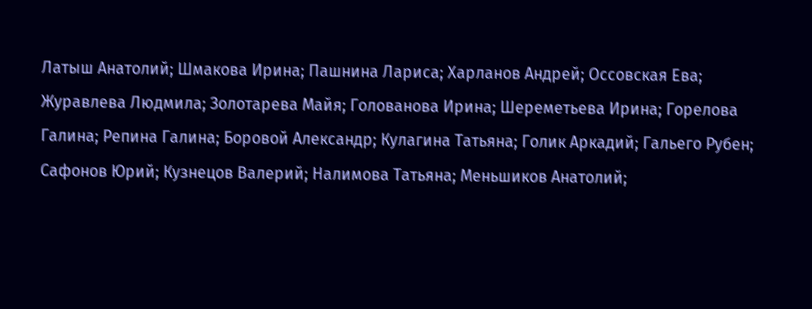Латыш Анатолий; Шмакова Ирина; Пашнина Лариса; Харланов Андрей; Оссовская Ева; Журавлева Людмила; Золотарева Майя; Голованова Ирина; Шереметьева Ирина; Горелова Галина; Репина Галина; Боровой Александр; Кулагина Татьяна; Голик Аркадий; Гальего Рубен; Сафонов Юрий; Кузнецов Валерий; Налимова Татьяна; Меньшиков Анатолий;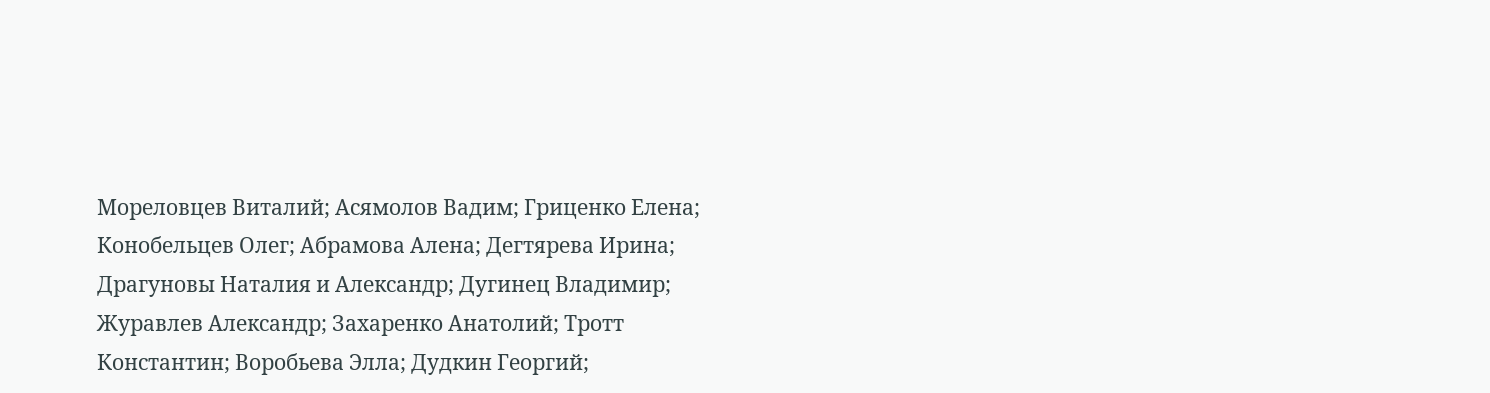Мореловцев Виталий; Асямолов Вадим; Гриценко Елена; Конобельцев Олег; Абрамова Алена; Дегтярева Ирина; Драгуновы Наталия и Александр; Дугинец Владимир; Журавлев Александр; Захаренко Анатолий; Тротт Константин; Воробьева Элла; Дудкин Георгий;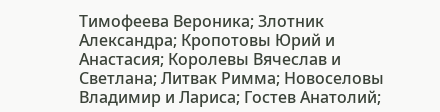Тимофеева Вероника; Злотник Александра; Кропотовы Юрий и Анастасия; Королевы Вячеслав и Светлана; Литвак Римма; Новоселовы Владимир и Лариса; Гостев Анатолий;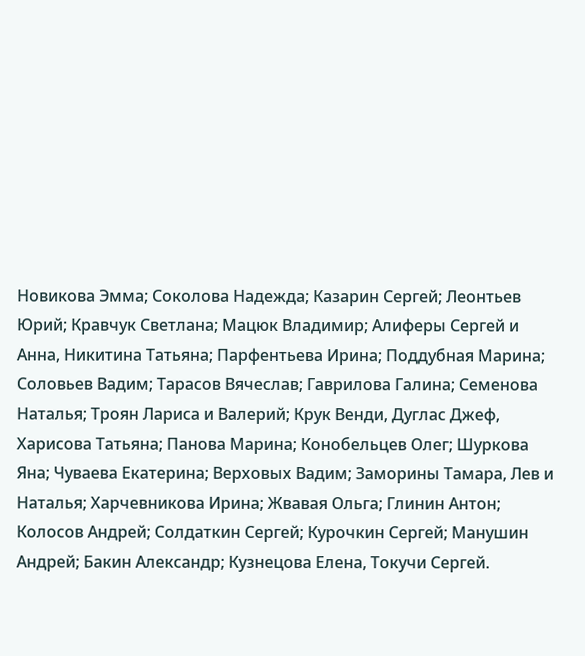Новикова Эмма; Соколова Надежда; Казарин Сергей; Леонтьев Юрий; Кравчук Светлана; Мацюк Владимир; Алиферы Сергей и Анна, Никитина Татьяна; Парфентьева Ирина; Поддубная Марина; Соловьев Вадим; Тарасов Вячеслав; Гаврилова Галина; Семенова Наталья; Троян Лариса и Валерий; Крук Венди, Дуглас Джеф, Харисова Татьяна; Панова Марина; Конобельцев Олег; Шуркова Яна; Чуваева Екатерина; Верховых Вадим; Заморины Тамара, Лев и Наталья; Харчевникова Ирина; Жвавая Ольга; Глинин Антон; Колосов Андрей; Солдаткин Сергей; Курочкин Сергей; Манушин Андрей; Бакин Александр; Кузнецова Елена, Токучи Сергей.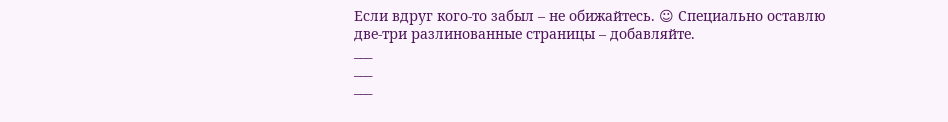Если вдруг кого-то забыл – не обижайтесь. ☺ Специально оставлю две-три разлинованные страницы – добавляйте.
___
___
___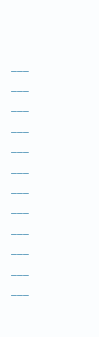___
___
___
___
___
___
___
___
___
___
___
___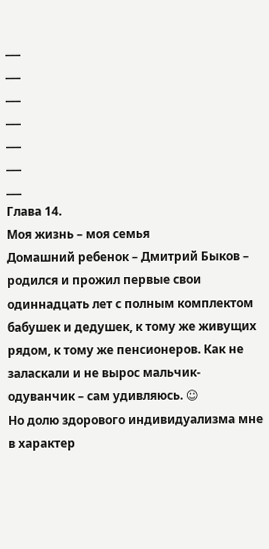___
___
___
___
___
___
___
Глава 14.
Моя жизнь – моя семья
Домашний ребенок – Дмитрий Быков – родился и прожил первые свои одиннадцать лет с полным комплектом бабушек и дедушек, к тому же живущих рядом, к тому же пенсионеров. Как не заласкали и не вырос мальчик-одуванчик – сам удивляюсь. ☺
Но долю здорового индивидуализма мне в характер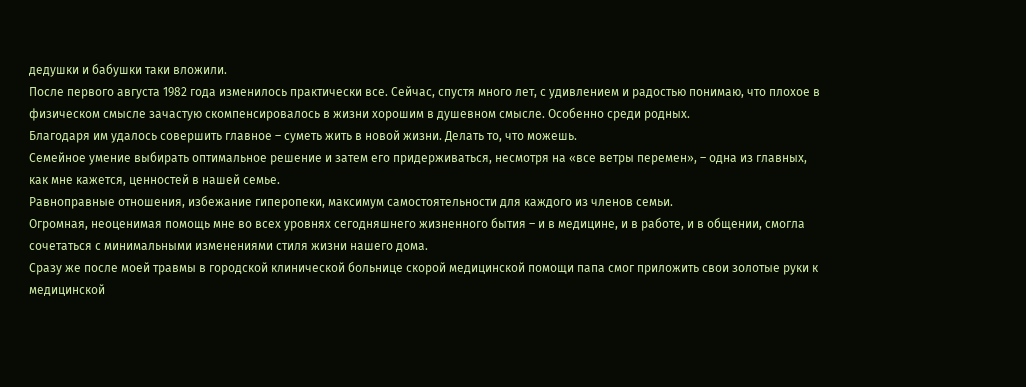дедушки и бабушки таки вложили.
После первого августа 1982 года изменилось практически все. Сейчас, спустя много лет, с удивлением и радостью понимаю, что плохое в физическом смысле зачастую скомпенсировалось в жизни хорошим в душевном смысле. Особенно среди родных.
Благодаря им удалось совершить главное – суметь жить в новой жизни. Делать то, что можешь.
Семейное умение выбирать оптимальное решение и затем его придерживаться, несмотря на «все ветры перемен», – одна из главных, как мне кажется, ценностей в нашей семье.
Равноправные отношения, избежание гиперопеки, максимум самостоятельности для каждого из членов семьи.
Огромная, неоценимая помощь мне во всех уровнях сегодняшнего жизненного бытия – и в медицине, и в работе, и в общении, смогла сочетаться с минимальными изменениями стиля жизни нашего дома.
Сразу же после моей травмы в городской клинической больнице скорой медицинской помощи папа смог приложить свои золотые руки к медицинской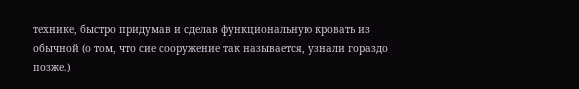технике, быстро придумав и сделав функциональную кровать из обычной (о том, что сие сооружение так называется, узнали гораздо позже.)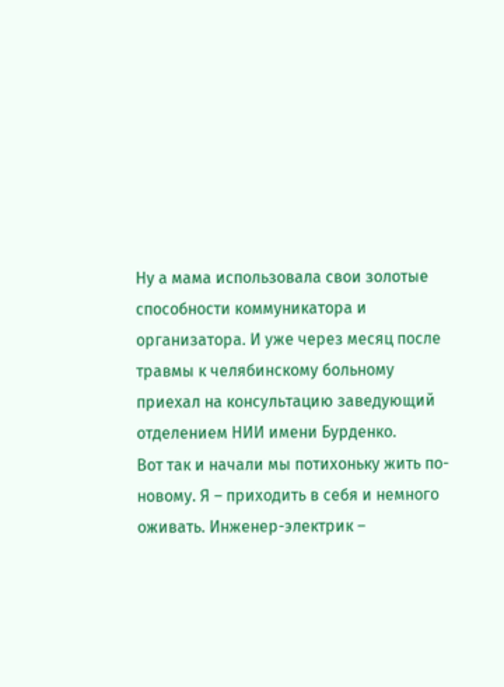Ну а мама использовала свои золотые способности коммуникатора и организатора. И уже через месяц после травмы к челябинскому больному приехал на консультацию заведующий отделением НИИ имени Бурденко.
Вот так и начали мы потихоньку жить по-новому. Я – приходить в себя и немного оживать. Инженер-электрик –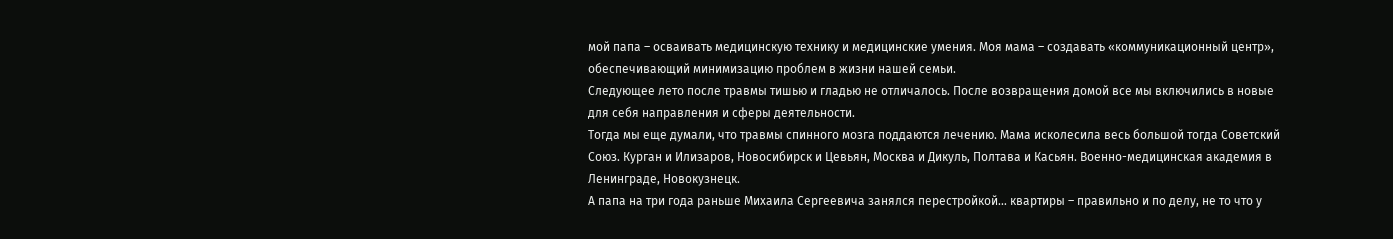мой папа – осваивать медицинскую технику и медицинские умения. Моя мама – создавать «коммуникационный центр», обеспечивающий минимизацию проблем в жизни нашей семьи.
Следующее лето после травмы тишью и гладью не отличалось. После возвращения домой все мы включились в новые для себя направления и сферы деятельности.
Тогда мы еще думали, что травмы спинного мозга поддаются лечению. Мама исколесила весь большой тогда Советский Союз. Курган и Илизаров, Новосибирск и Цевьян, Москва и Дикуль, Полтава и Касьян. Военно-медицинская академия в Ленинграде, Новокузнецк.
А папа на три года раньше Михаила Сергеевича занялся перестройкой… квартиры – правильно и по делу, не то что у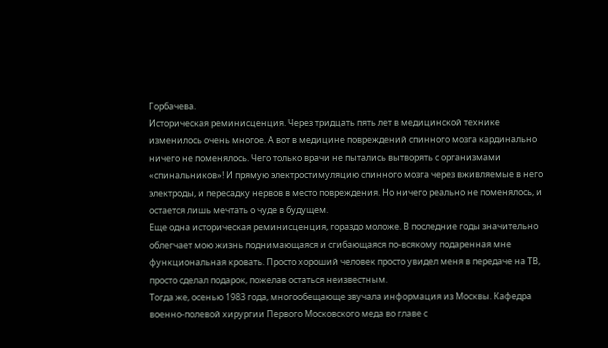Горбачева.
Историческая реминисценция. Через тридцать пять лет в медицинской технике изменилось очень многое. А вот в медицине повреждений спинного мозга кардинально ничего не поменялось. Чего только врачи не пытались вытворять с организмами «спинальников»! И прямую электростимуляцию спинного мозга через вживляемые в него электроды, и пересадку нервов в место повреждения. Но ничего реально не поменялось, и остается лишь мечтать о чуде в будущем.
Еще одна историческая реминисценция, гораздо моложе. В последние годы значительно облегчает мою жизнь поднимающаяся и сгибающаяся по-всякому подаренная мне функциональная кровать. Просто хороший человек просто увидел меня в передаче на ТВ, просто сделал подарок, пожелав остаться неизвестным.
Тогда же, осенью 1983 года, многообещающе звучала информация из Москвы. Кафедра военно-полевой хирургии Первого Московского меда во главе с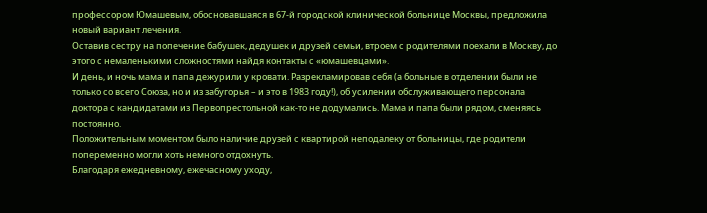профессором Юмашевым, обосновавшаяся в 67-й городской клинической больнице Москвы, предложила новый вариант лечения.
Оставив сестру на попечение бабушек, дедушек и друзей семьи, втроем с родителями поехали в Москву, до этого с немаленькими сложностями найдя контакты с «юмашевцами».
И день, и ночь мама и папа дежурили у кровати. Разрекламировав себя (а больные в отделении были не только со всего Союза, но и из забугорья – и это в 1983 году!), об усилении обслуживающего персонала доктора с кандидатами из Первопрестольной как-то не додумались. Мама и папа были рядом, сменяясь постоянно.
Положительным моментом было наличие друзей с квартирой неподалеку от больницы, где родители попеременно могли хоть немного отдохнуть.
Благодаря ежедневному, ежечасному уходу,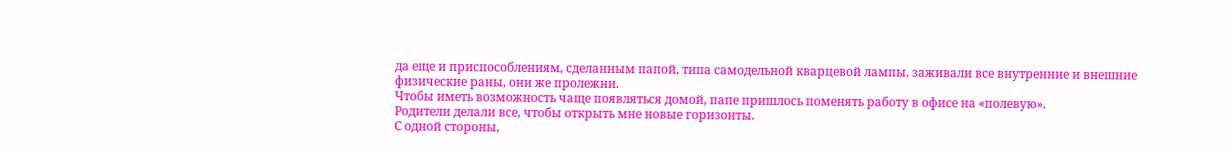да еще и приспособлениям, сделанным папой, типа самодельной кварцевой лампы, заживали все внутренние и внешние физические раны, они же пролежни.
Чтобы иметь возможность чаще появляться домой, папе пришлось поменять работу в офисе на «полевую».
Родители делали все, чтобы открыть мне новые горизонты.
С одной стороны,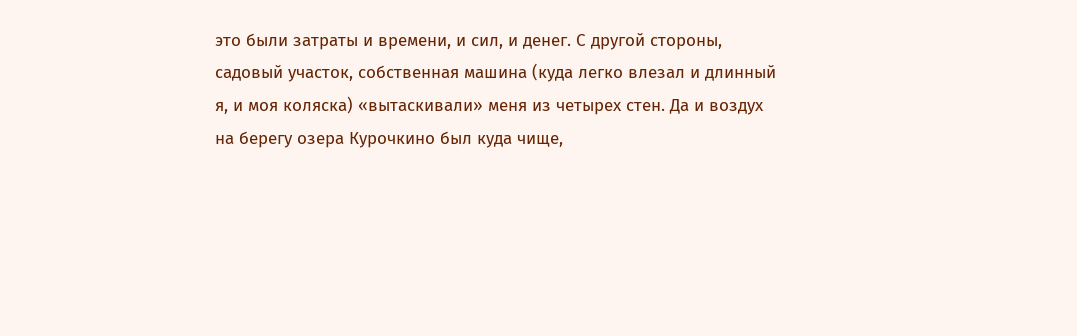это были затраты и времени, и сил, и денег. С другой стороны, садовый участок, собственная машина (куда легко влезал и длинный я, и моя коляска) «вытаскивали» меня из четырех стен. Да и воздух на берегу озера Курочкино был куда чище,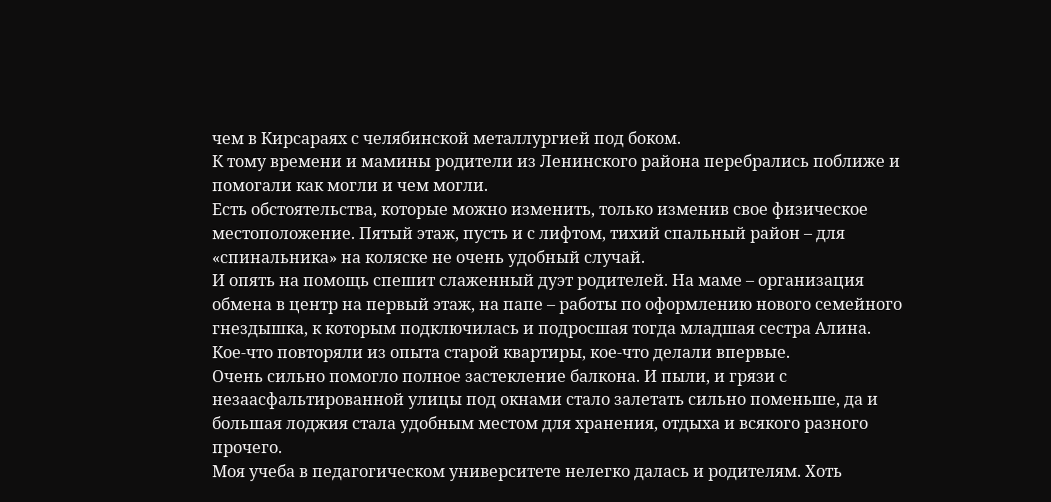чем в Кирсараях с челябинской металлургией под боком.
К тому времени и мамины родители из Ленинского района перебрались поближе и помогали как могли и чем могли.
Есть обстоятельства, которые можно изменить, только изменив свое физическое местоположение. Пятый этаж, пусть и с лифтом, тихий спальный район – для «спинальника» на коляске не очень удобный случай.
И опять на помощь спешит слаженный дуэт родителей. На маме – организация обмена в центр на первый этаж, на папе – работы по оформлению нового семейного гнездышка, к которым подключилась и подросшая тогда младшая сестра Алина. Кое-что повторяли из опыта старой квартиры, кое-что делали впервые.
Очень сильно помогло полное застекление балкона. И пыли, и грязи с незаасфальтированной улицы под окнами стало залетать сильно поменьше, да и большая лоджия стала удобным местом для хранения, отдыха и всякого разного прочего.
Моя учеба в педагогическом университете нелегко далась и родителям. Хоть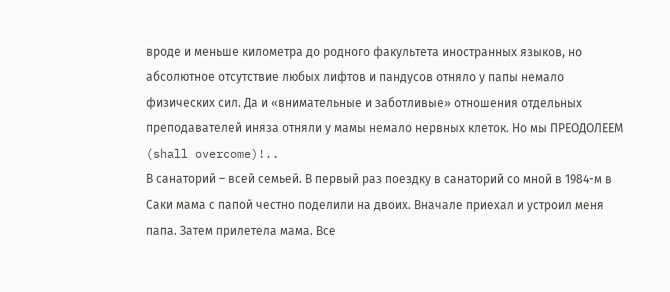вроде и меньше километра до родного факультета иностранных языков, но абсолютное отсутствие любых лифтов и пандусов отняло у папы немало физических сил. Да и «внимательные и заботливые» отношения отдельных преподавателей иняза отняли у мамы немало нервных клеток. Но мы ПРЕОДОЛЕЕМ (shall overcome)!..
В санаторий – всей семьей. В первый раз поездку в санаторий со мной в 1984-м в Саки мама с папой честно поделили на двоих. Вначале приехал и устроил меня папа. Затем прилетела мама. Все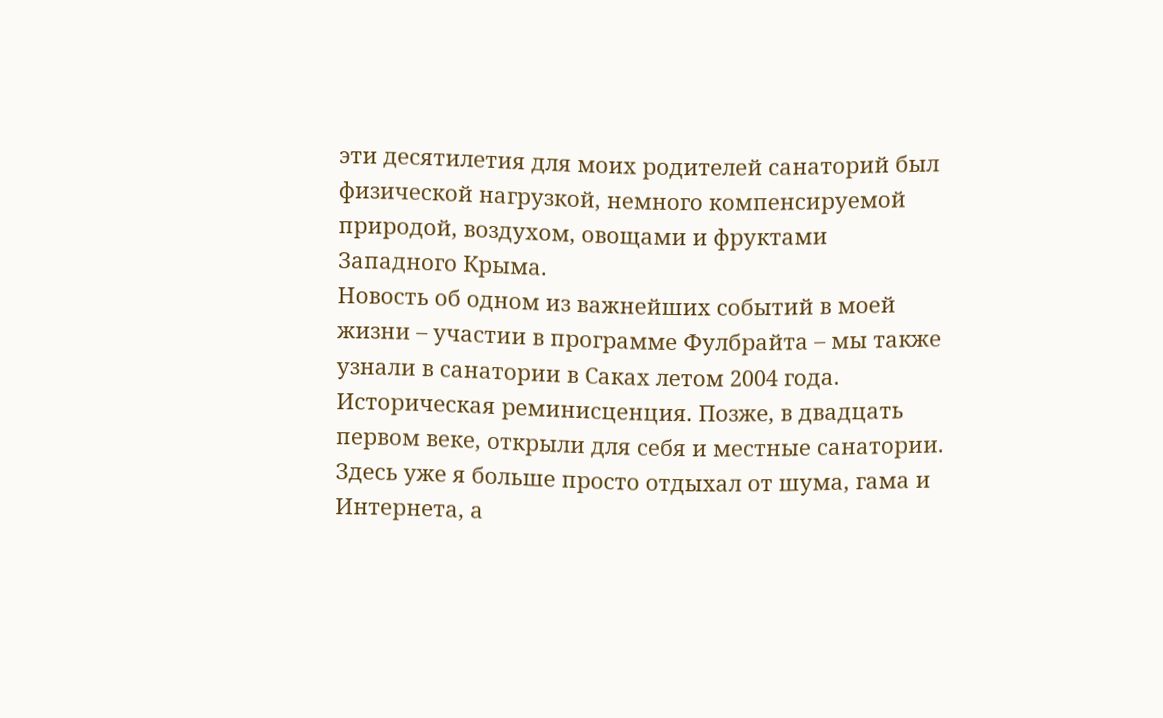эти десятилетия для моих родителей санаторий был физической нагрузкой, немного компенсируемой природой, воздухом, овощами и фруктами Западного Крыма.
Новость об одном из важнейших событий в моей жизни – участии в программе Фулбрайта – мы также узнали в санатории в Саках летом 2004 года.
Историческая реминисценция. Позже, в двадцать первом веке, открыли для себя и местные санатории. Здесь уже я больше просто отдыхал от шума, гама и Интернета, а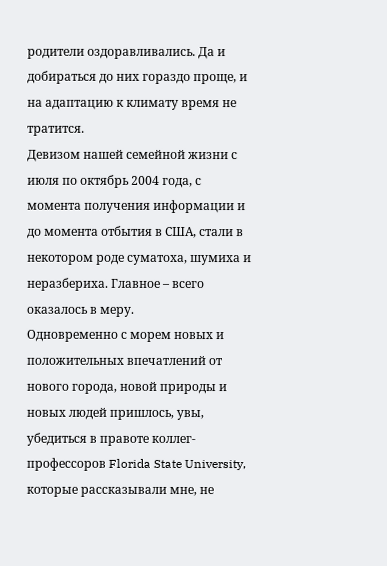родители оздоравливались. Да и добираться до них гораздо проще, и на адаптацию к климату время не тратится.
Девизом нашей семейной жизни с июля по октябрь 2004 года, с момента получения информации и до момента отбытия в США, стали в некотором роде суматоха, шумиха и неразбериха. Главное – всего оказалось в меру.
Одновременно с морем новых и положительных впечатлений от нового города, новой природы и новых людей пришлось, увы, убедиться в правоте коллег-профессоров Florida State University, которые рассказывали мне, не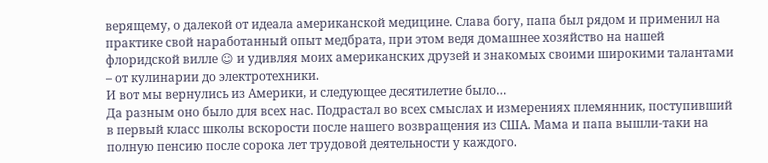верящему, о далекой от идеала американской медицине. Слава богу, папа был рядом и применил на практике свой наработанный опыт медбрата, при этом ведя домашнее хозяйство на нашей флоридской вилле ☺ и удивляя моих американских друзей и знакомых своими широкими талантами – от кулинарии до электротехники.
И вот мы вернулись из Америки, и следующее десятилетие было…
Да разным оно было для всех нас. Подрастал во всех смыслах и измерениях племянник, поступивший в первый класс школы вскорости после нашего возвращения из США. Мама и папа вышли-таки на полную пенсию после сорока лет трудовой деятельности у каждого.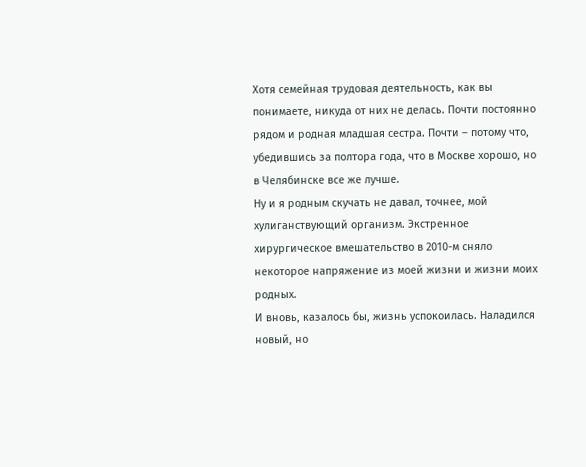Хотя семейная трудовая деятельность, как вы понимаете, никуда от них не делась. Почти постоянно рядом и родная младшая сестра. Почти – потому что, убедившись за полтора года, что в Москве хорошо, но в Челябинске все же лучше.
Ну и я родным скучать не давал, точнее, мой хулиганствующий организм. Экстренное хирургическое вмешательство в 2010-м сняло некоторое напряжение из моей жизни и жизни моих родных.
И вновь, казалось бы, жизнь успокоилась. Наладился новый, но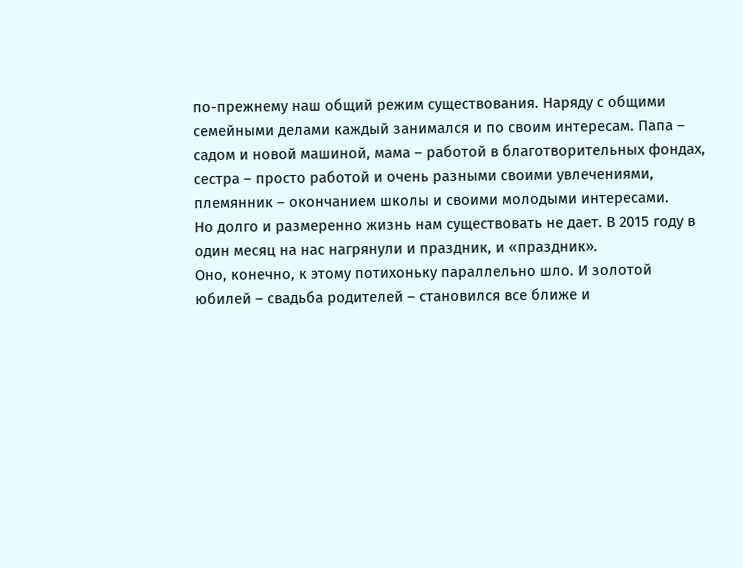по-прежнему наш общий режим существования. Наряду с общими семейными делами каждый занимался и по своим интересам. Папа – садом и новой машиной, мама – работой в благотворительных фондах, сестра – просто работой и очень разными своими увлечениями, племянник – окончанием школы и своими молодыми интересами.
Но долго и размеренно жизнь нам существовать не дает. В 2015 году в один месяц на нас нагрянули и праздник, и «праздник».
Оно, конечно, к этому потихоньку параллельно шло. И золотой юбилей – свадьба родителей – становился все ближе и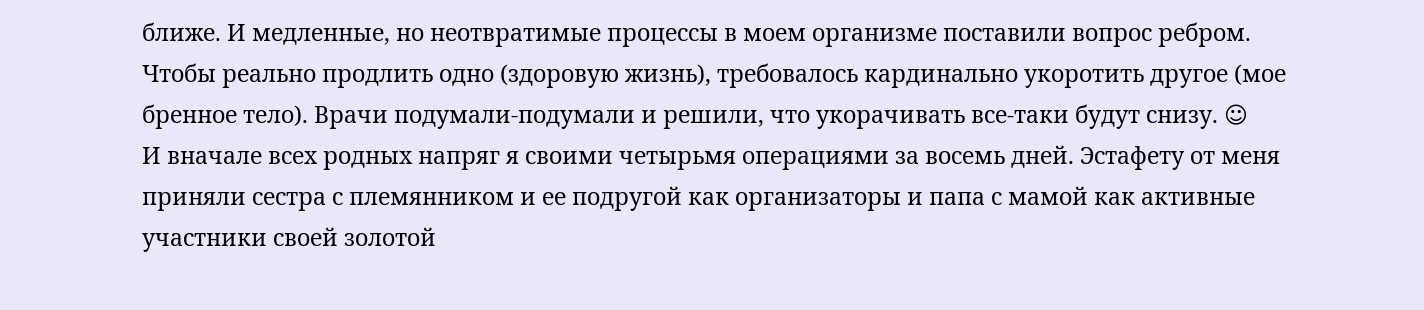ближе. И медленные, но неотвратимые процессы в моем организме поставили вопрос ребром.
Чтобы реально продлить одно (здоровую жизнь), требовалось кардинально укоротить другое (мое бренное тело). Врачи подумали-подумали и решили, что укорачивать все-таки будут снизу. ☺
И вначале всех родных напряг я своими четырьмя операциями за восемь дней. Эстафету от меня приняли сестра с племянником и ее подругой как организаторы и папа с мамой как активные участники своей золотой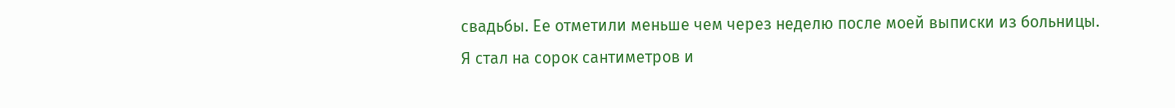свадьбы. Ее отметили меньше чем через неделю после моей выписки из больницы.
Я стал на сорок сантиметров и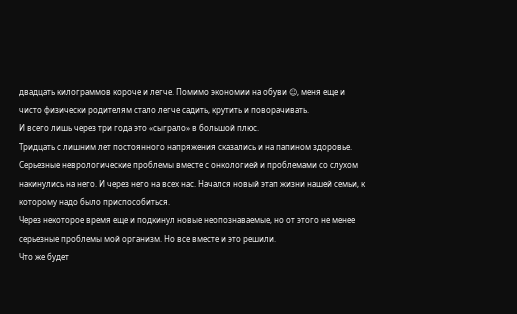двадцать килограммов короче и легче. Помимо экономии на обуви ☺, меня еще и чисто физически родителям стало легче садить, крутить и поворачивать.
И всего лишь через три года это «сыграло» в большой плюс.
Тридцать с лишним лет постоянного напряжения сказались и на папином здоровье. Серьезные неврологические проблемы вместе с онкологией и проблемами со слухом накинулись на него. И через него на всех нас. Начался новый этап жизни нашей семьи, к которому надо было приспособиться.
Через некоторое время еще и подкинул новые неопознаваемые, но от этого не менее серьезные проблемы мой организм. Но все вместе и это решили.
Что же будет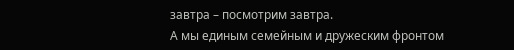завтра – посмотрим завтра.
А мы единым семейным и дружеским фронтом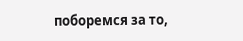поборемся за то,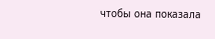чтобы она показала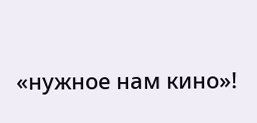«нужное нам кино»!